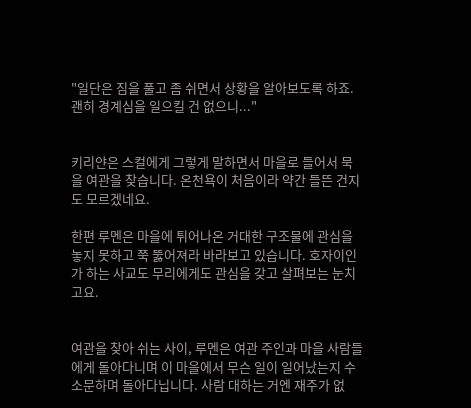"일단은 짐을 풀고 좀 쉬면서 상황을 알아보도록 하죠. 괜히 경계심을 일으킬 건 없으니..."


키리얀은 스컬에게 그렇게 말하면서 마을로 들어서 묵을 여관을 찾습니다. 온천욕이 처음이라 약간 들뜬 건지도 모르겠네요.

한편 루멘은 마을에 튀어나온 거대한 구조물에 관심을 놓지 못하고 쭉 뚫어져라 바라보고 있습니다. 호자이인가 하는 사교도 무리에게도 관심을 갖고 살펴보는 눈치고요.


여관을 찾아 쉬는 사이, 루멘은 여관 주인과 마을 사람들에게 돌아다니며 이 마을에서 무슨 일이 일어났는지 수소문하며 돌아다닙니다. 사람 대하는 거엔 재주가 없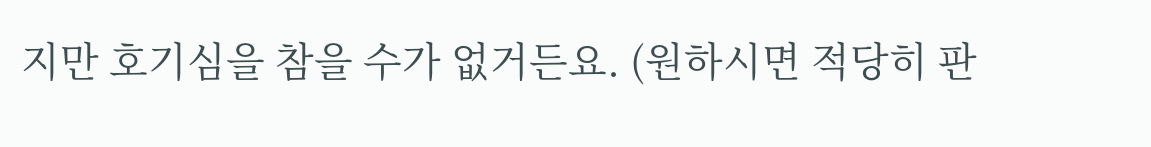지만 호기심을 참을 수가 없거든요. (원하시면 적당히 판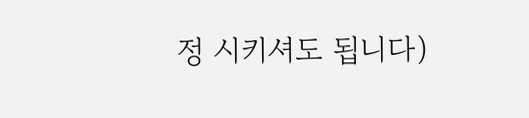정 시키셔도 됩니다)